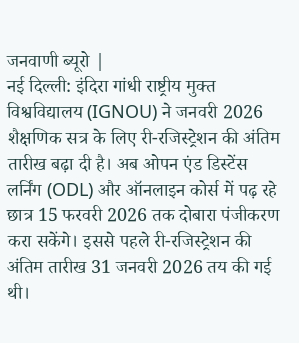जनवाणी ब्यूरो |
नई दिल्ली: इंदिरा गांधी राष्ट्रीय मुक्त विश्वविद्यालय (IGNOU) ने जनवरी 2026 शैक्षणिक सत्र के लिए री-रजिस्ट्रेशन की अंतिम तारीख बढ़ा दी है। अब ओपन एंड डिस्टेंस लर्निंग (ODL) और ऑनलाइन कोर्स में पढ़ रहे छात्र 15 फरवरी 2026 तक दोबारा पंजीकरण करा सकेंगे। इससे पहले री-रजिस्ट्रेशन की अंतिम तारीख 31 जनवरी 2026 तय की गई थी।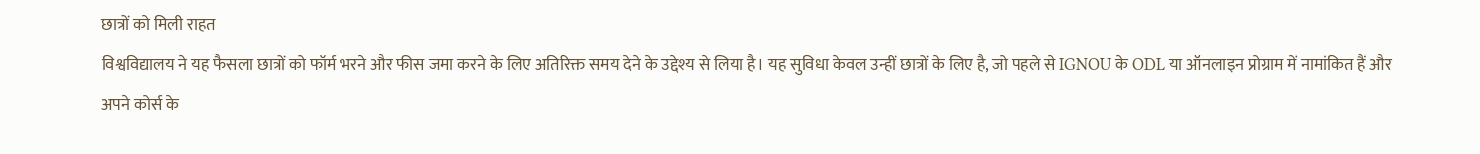छात्रों को मिली राहत
विश्वविद्यालय ने यह फैसला छात्रों को फॉर्म भरने और फीस जमा करने के लिए अतिरिक्त समय देने के उद्देश्य से लिया है। यह सुविधा केवल उन्हीं छात्रों के लिए है, जो पहले से IGNOU के ODL या ऑनलाइन प्रोग्राम में नामांकित हैं और अपने कोर्स के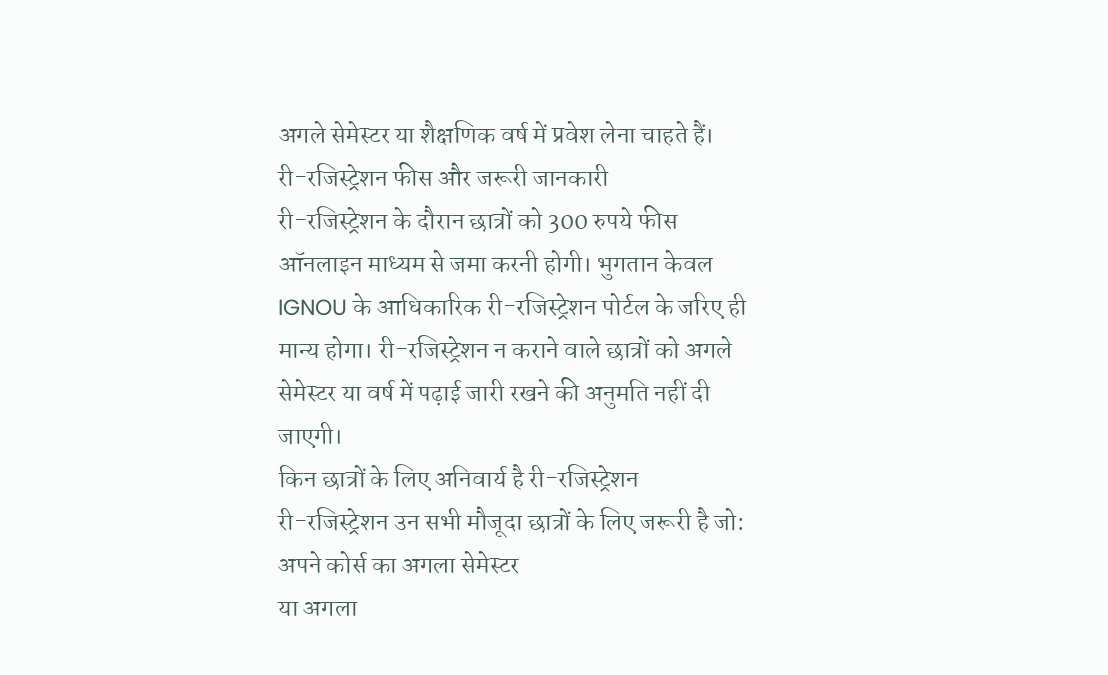अगले सेमेस्टर या शैक्षणिक वर्ष में प्रवेश लेना चाहते हैं।
री-रजिस्ट्रेशन फीस और जरूरी जानकारी
री-रजिस्ट्रेशन के दौरान छात्रों को 300 रुपये फीस ऑनलाइन माध्यम से जमा करनी होगी। भुगतान केवल IGNOU के आधिकारिक री-रजिस्ट्रेशन पोर्टल के जरिए ही मान्य होगा। री-रजिस्ट्रेशन न कराने वाले छात्रों को अगले सेमेस्टर या वर्ष में पढ़ाई जारी रखने की अनुमति नहीं दी जाएगी।
किन छात्रों के लिए अनिवार्य है री-रजिस्ट्रेशन
री-रजिस्ट्रेशन उन सभी मौजूदा छात्रों के लिए जरूरी है जो:
अपने कोर्स का अगला सेमेस्टर
या अगला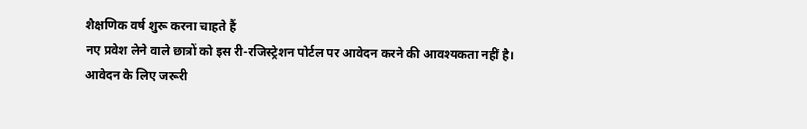शैक्षणिक वर्ष शुरू करना चाहते हैं
नए प्रवेश लेने वाले छात्रों को इस री-रजिस्ट्रेशन पोर्टल पर आवेदन करने की आवश्यकता नहीं है।
आवेदन के लिए जरूरी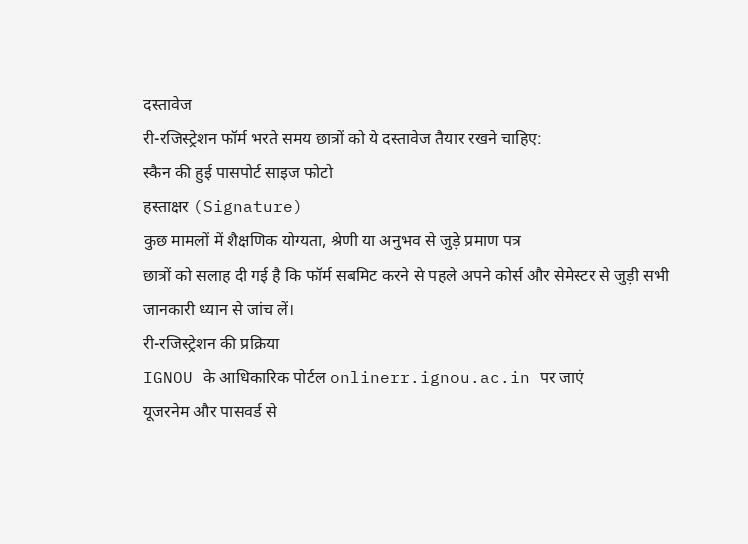दस्तावेज
री-रजिस्ट्रेशन फॉर्म भरते समय छात्रों को ये दस्तावेज तैयार रखने चाहिए:
स्कैन की हुई पासपोर्ट साइज फोटो
हस्ताक्षर (Signature)
कुछ मामलों में शैक्षणिक योग्यता, श्रेणी या अनुभव से जुड़े प्रमाण पत्र
छात्रों को सलाह दी गई है कि फॉर्म सबमिट करने से पहले अपने कोर्स और सेमेस्टर से जुड़ी सभी जानकारी ध्यान से जांच लें।
री-रजिस्ट्रेशन की प्रक्रिया
IGNOU के आधिकारिक पोर्टल onlinerr.ignou.ac.in पर जाएं
यूजरनेम और पासवर्ड से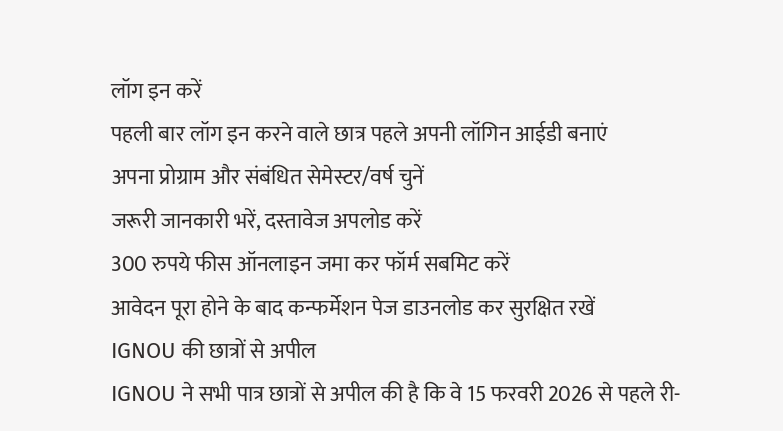लॉग इन करें
पहली बार लॉग इन करने वाले छात्र पहले अपनी लॉगिन आईडी बनाएं
अपना प्रोग्राम और संबंधित सेमेस्टर/वर्ष चुनें
जरूरी जानकारी भरें, दस्तावेज अपलोड करें
300 रुपये फीस ऑनलाइन जमा कर फॉर्म सबमिट करें
आवेदन पूरा होने के बाद कन्फर्मेशन पेज डाउनलोड कर सुरक्षित रखें
IGNOU की छात्रों से अपील
IGNOU ने सभी पात्र छात्रों से अपील की है कि वे 15 फरवरी 2026 से पहले री-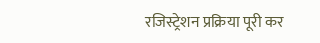रजिस्ट्रेशन प्रक्रिया पूरी कर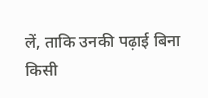लें, ताकि उनकी पढ़ाई बिना किसी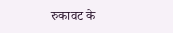रुकावट के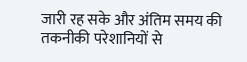जारी रह सके और अंतिम समय की तकनीकी परेशानियों से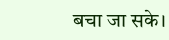बचा जा सके।